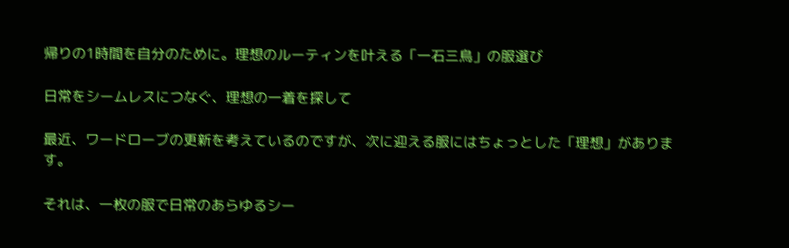帰りの1時間を自分のために。理想のルーティンを叶える「一石三鳥」の服選び

日常をシームレスにつなぐ、理想の一着を探して

最近、ワードローブの更新を考えているのですが、次に迎える服にはちょっとした「理想」があります。

それは、一枚の服で日常のあらゆるシー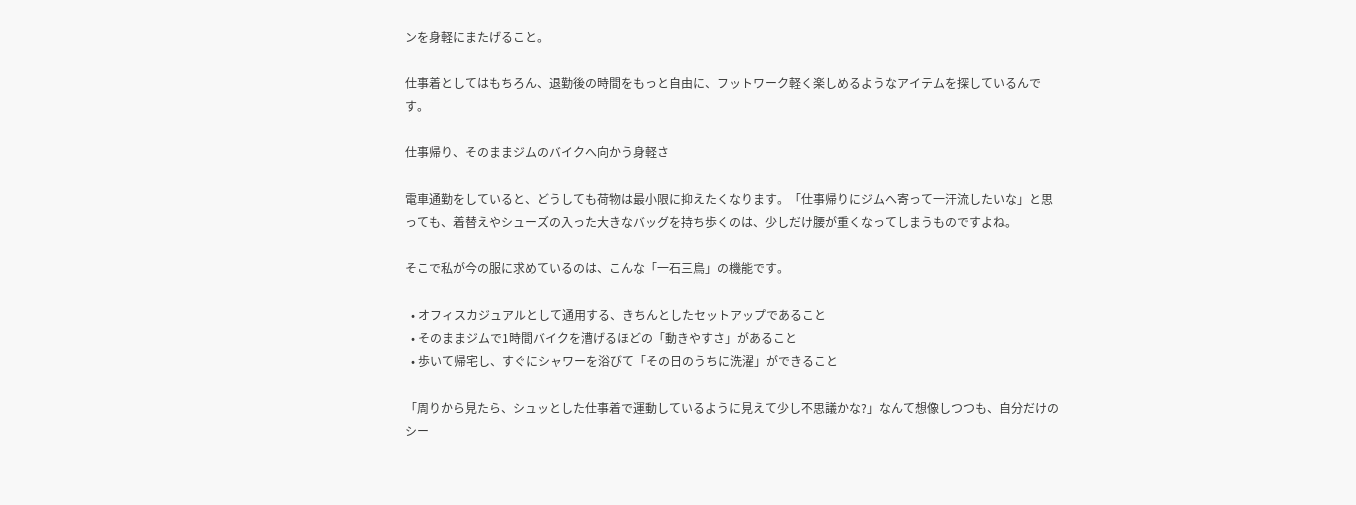ンを身軽にまたげること。

仕事着としてはもちろん、退勤後の時間をもっと自由に、フットワーク軽く楽しめるようなアイテムを探しているんです。

仕事帰り、そのままジムのバイクへ向かう身軽さ

電車通勤をしていると、どうしても荷物は最小限に抑えたくなります。「仕事帰りにジムへ寄って一汗流したいな」と思っても、着替えやシューズの入った大きなバッグを持ち歩くのは、少しだけ腰が重くなってしまうものですよね。

そこで私が今の服に求めているのは、こんな「一石三鳥」の機能です。

  • オフィスカジュアルとして通用する、きちんとしたセットアップであること
  • そのままジムで1時間バイクを漕げるほどの「動きやすさ」があること
  • 歩いて帰宅し、すぐにシャワーを浴びて「その日のうちに洗濯」ができること

「周りから見たら、シュッとした仕事着で運動しているように見えて少し不思議かな?」なんて想像しつつも、自分だけのシー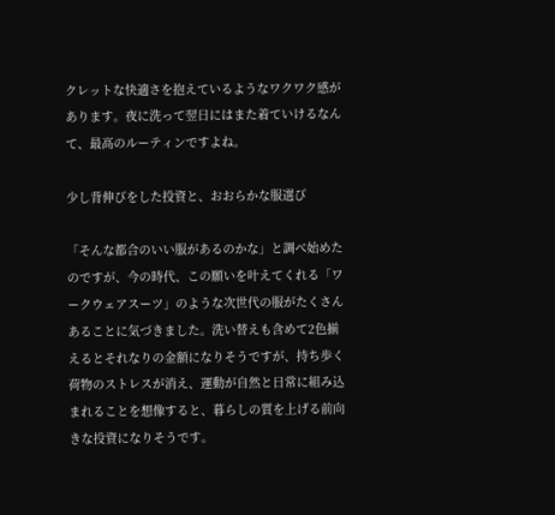クレットな快適さを抱えているようなワクワク感があります。夜に洗って翌日にはまた着ていけるなんて、最高のルーティンですよね。

少し背伸びをした投資と、おおらかな服選び

「そんな都合のいい服があるのかな」と調べ始めたのですが、今の時代、この願いを叶えてくれる「ワークウェアスーツ」のような次世代の服がたくさんあることに気づきました。洗い替えも含めて2色揃えるとそれなりの金額になりそうですが、持ち歩く荷物のストレスが消え、運動が自然と日常に組み込まれることを想像すると、暮らしの質を上げる前向きな投資になりそうです。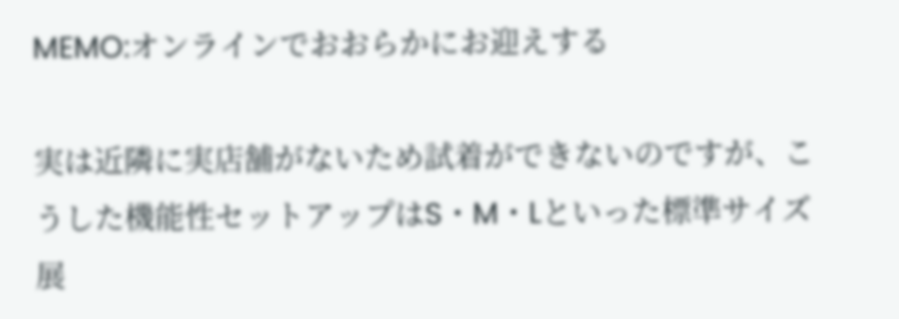MEMO:オンラインでおおらかにお迎えする

実は近隣に実店舗がないため試着ができないのですが、こうした機能性セットアップはS・M・Lといった標準サイズ展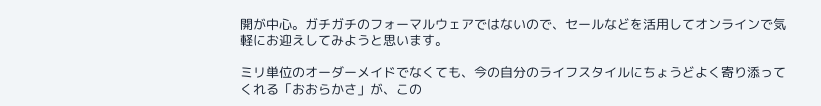開が中心。ガチガチのフォーマルウェアではないので、セールなどを活用してオンラインで気軽にお迎えしてみようと思います。

ミリ単位のオーダーメイドでなくても、今の自分のライフスタイルにちょうどよく寄り添ってくれる「おおらかさ」が、この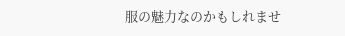服の魅力なのかもしれませ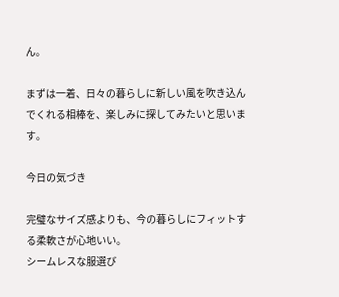ん。

まずは一着、日々の暮らしに新しい風を吹き込んでくれる相棒を、楽しみに探してみたいと思います。

今日の気づき

完璧なサイズ感よりも、今の暮らしにフィットする柔軟さが心地いい。
シームレスな服選び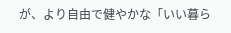が、より自由で健やかな「いい暮ら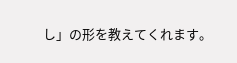し」の形を教えてくれます。